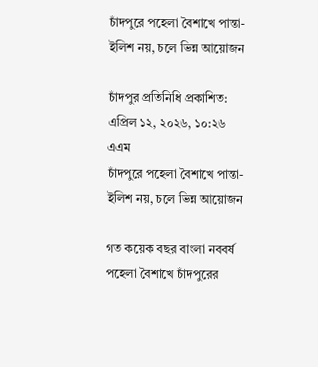চাঁদপুরে পহেলা বৈশাখে পান্তা-ইলিশ নয়, চলে ভিন্ন আয়োজন

চাঁদপুর প্রতিনিধি প্রকাশিত: এপ্রিল ১২, ২০২৬, ১০:২৬ এএম
চাঁদপুরে পহেলা বৈশাখে পান্তা-ইলিশ নয়, চলে ভিন্ন আয়োজন

গত কয়েক বছর বাংলা নববর্ষ পহেলা বৈশাখে চাঁদপুরের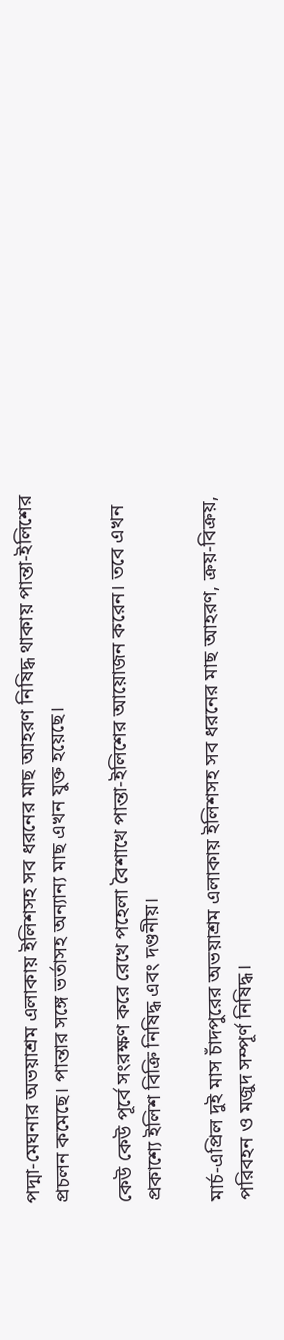পদ্মা-মেঘনার অভয়াশ্রম এলাকায় ইলিশসহ সব ধরনের মাছ আহরণ নিষিদ্ধ থাকায় পান্তা-ইলিশের প্রচলন কমেছে। পান্তার সঙ্গে ভর্তাসহ অন্যান্য মাছ এখন যুক্ত হয়েছে।

কেউ কেউ পূর্বে সংরক্ষণ করে রেখে পহেলা বৈশাখে পান্তা-ইলিশের আয়োজন করেন। তবে এখন প্রকাশ্যে ইলিশ বিক্রি নিষিদ্ধ এবং দণ্ডনীয়।

মার্চ-এপ্রিল দুই মাস চাঁদপুরের অভয়াশ্রম এলাকায় ইলিশসহ সব ধরনের মাছ আহরণ, ক্রয়-বিক্রয়, পরিবহন ও মজুদ সম্পূর্ণ নিষিদ্ধ।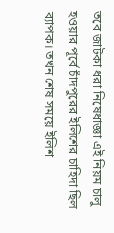তবে জাটকা ধরা নিষেধাজ্ঞা এই নিয়ম চালু হওয়ার পূর্বে চাঁদপুরের ইলিশের চাহিদা ছিল ব্যাপক। তখন শেষ সময়ে ইলিশ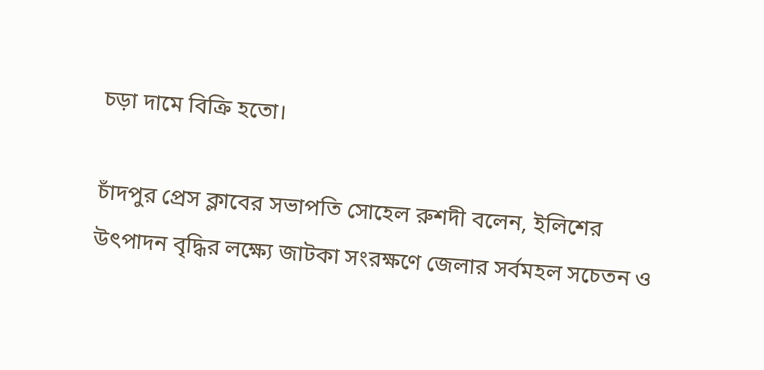চড়া দামে বিক্রি হতো।

চাঁদপুর প্রেস ক্লাবের সভাপতি সোহেল রুশদী বলেন, ইলিশের উৎপাদন বৃদ্ধির লক্ষ্যে জাটকা সংরক্ষণে জেলার সর্বমহল সচেতন ও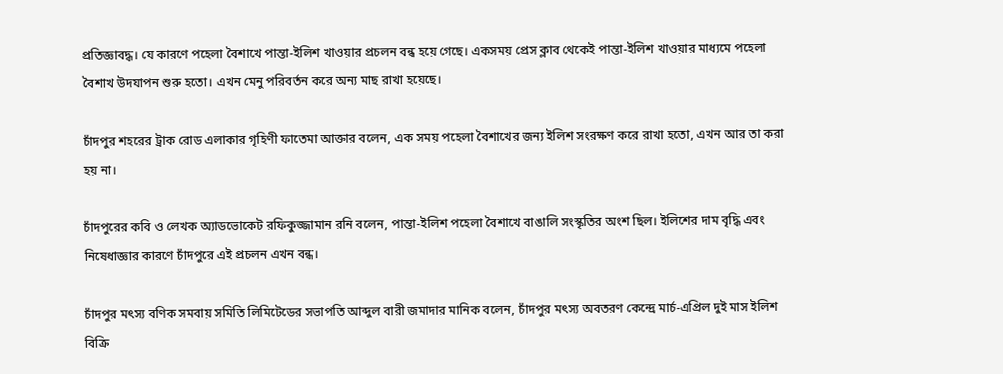প্রতিজ্ঞাবদ্ধ। যে কারণে পহেলা বৈশাখে পান্তা-ইলিশ খাওয়ার প্রচলন বন্ধ হয়ে গেছে। একসময় প্রেস ক্লাব থেকেই পান্তা-ইলিশ খাওয়ার মাধ্যমে পহেলা বৈশাখ উদযাপন শুরু হতো। এখন মেনু পরিবর্তন করে অন্য মাছ রাখা হয়েছে।

চাঁদপুর শহরের ট্রাক রোড এলাকার গৃহিণী ফাতেমা আক্তার বলেন, এক সময় পহেলা বৈশাখের জন্য ইলিশ সংরক্ষণ করে রাখা হতো, এখন আর তা করা হয় না।

চাঁদপুরের কবি ও লেখক অ্যাডভোকেট রফিকুজ্জামান রনি বলেন, পান্তা-ইলিশ পহেলা বৈশাখে বাঙালি সংস্কৃতির অংশ ছিল। ইলিশের দাম বৃদ্ধি এবং নিষেধাজ্ঞার কারণে চাঁদপুরে এই প্রচলন এখন বন্ধ।

চাঁদপুর মৎস্য বণিক সমবায় সমিতি লিমিটেডের সভাপতি আব্দুল বারী জমাদার মানিক বলেন, চাঁদপুর মৎস্য অবতরণ কেন্দ্রে মার্চ-এপ্রিল দুই মাস ইলিশ বিক্রি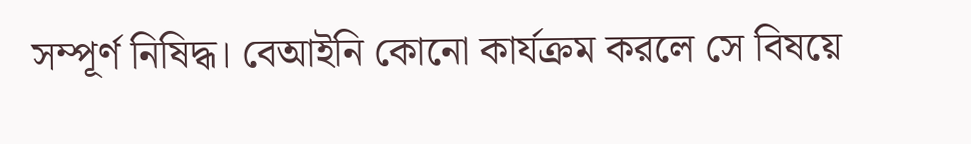সম্পূর্ণ নিষিদ্ধ। বেআইনি কোনো কার্যক্রম করলে সে বিষয়ে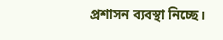প্রশাসন ব্যবস্থা নিচ্ছে।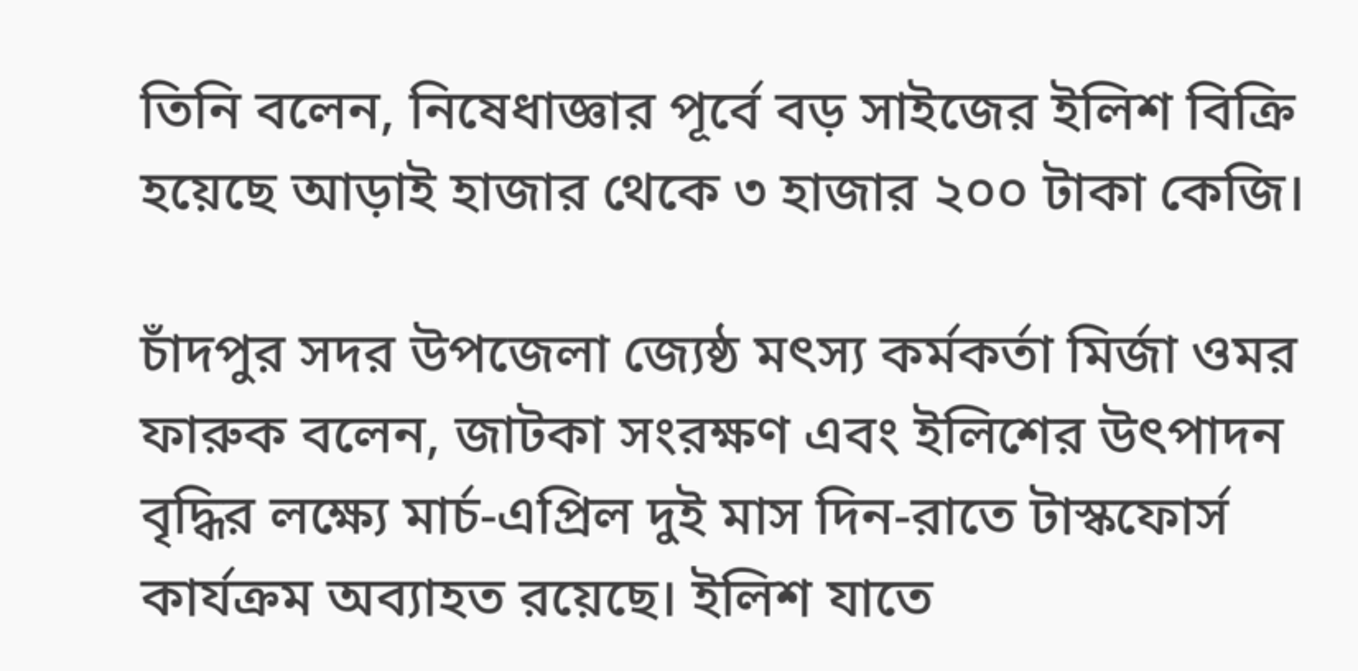তিনি বলেন, নিষেধাজ্ঞার পূর্বে বড় সাইজের ইলিশ বিক্রি হয়েছে আড়াই হাজার থেকে ৩ হাজার ২০০ টাকা কেজি।

চাঁদপুর সদর উপজেলা জ্যেষ্ঠ মৎস্য কর্মকর্তা মির্জা ওমর ফারুক বলেন, জাটকা সংরক্ষণ এবং ইলিশের উৎপাদন বৃদ্ধির লক্ষ্যে মার্চ-এপ্রিল দুই মাস দিন-রাতে টাস্কফোর্স কার্যক্রম অব্যাহত রয়েছে। ইলিশ যাতে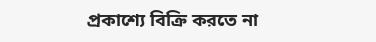প্রকাশ্যে বিক্রি করতে না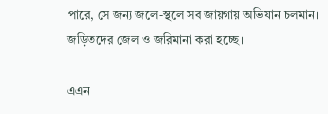পারে, সে জন্য জলে-স্থলে সব জায়গায় অভিযান চলমান। জড়িতদের জেল ও জরিমানা করা হচ্ছে।

এএন